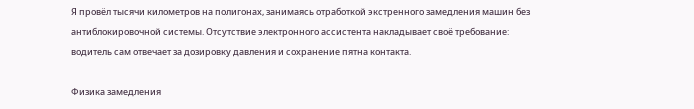Я провёл тысячи километров на полигонах, занимаясь отработкой экстренного замедления машин без антиблокировочной системы. Отсутствие электронного ассистента накладывает своё требование: водитель сам отвечает за дозировку давления и сохранение пятна контакта.

Физика замедления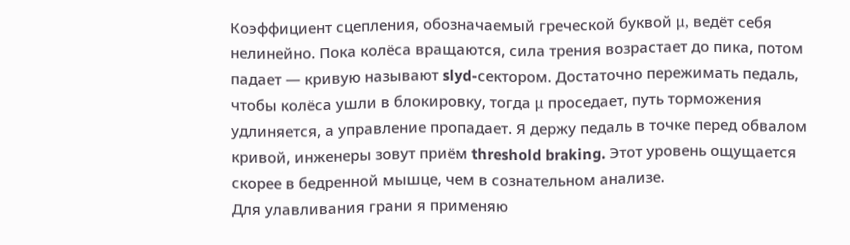Коэффициент сцепления, обозначаемый греческой буквой μ, ведёт себя нелинейно. Пока колёса вращаются, сила трения возрастает до пика, потом падает — кривую называют slyd-сектором. Достаточно пережимать педаль, чтобы колёса ушли в блокировку, тогда μ проседает, путь торможения удлиняется, а управление пропадает. Я держу педаль в точке перед обвалом кривой, инженеры зовут приём threshold braking. Этот уровень ощущается скорее в бедренной мышце, чем в сознательном анализе.
Для улавливания грани я применяю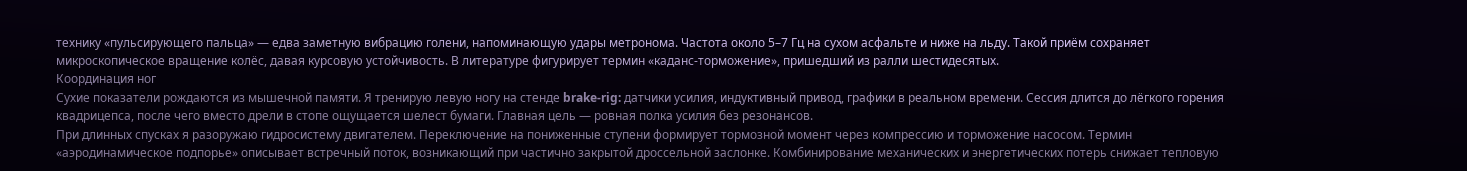технику «пульсирующего пальца» — едва заметную вибрацию голени, напоминающую удары метронома. Частота около 5–7 Гц на сухом асфальте и ниже на льду. Такой приём сохраняет микроскопическое вращение колёс, давая курсовую устойчивость. В литературе фигурирует термин «каданс-торможение», пришедший из ралли шестидесятых.
Координация ног
Сухие показатели рождаются из мышечной памяти. Я тренирую левую ногу на стенде brake-rig: датчики усилия, индуктивный привод, графики в реальном времени. Сессия длится до лёгкого горения квадрицепса, после чего вместо дрели в стопе ощущается шелест бумаги. Главная цель — ровная полка усилия без резонансов.
При длинных спусках я разоружаю гидросистему двигателем. Переключение на пониженные ступени формирует тормозной момент через компрессию и торможение насосом. Термин «аэродинамическое подпорье» описывает встречный поток, возникающий при частично закрытой дроссельной заслонке. Комбинирование механических и энергетических потерь снижает тепловую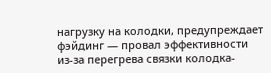нагрузку на колодки, предупреждает фэйдинг — провал эффективности из-за перегрева связки колодка-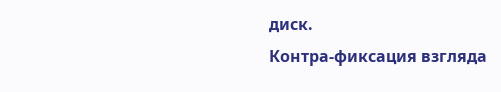диск.
Контра-фиксация взгляда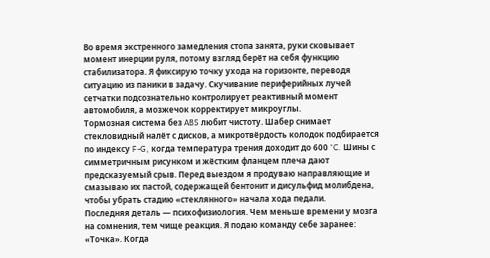Во время экстренного замедления стопа занята, руки сковывает момент инерции руля, потому взгляд берёт на себя функцию стабилизатора. Я фиксирую точку ухода на горизонте, переводя ситуацию из паники в задачу. Скучивание периферийных лучей сетчатки подсознательно контролирует реактивный момент автомобиля, а мозжечок корректирует микроуглы.
Тормозная система без ABS любит чистоту. Шабер снимает стекловидный налёт с дисков, а микротвёрдость колодок подбирается по индексу F-G, когда температура трения доходит до 600 °C. Шины с симметричным рисунком и жёстким фланцем плеча дают предсказуемый срыв. Перед выездом я продуваю направляющие и смазываю их пастой, содержащей бентонит и дисульфид молибдена, чтобы убрать стадию «стеклянного» начала хода педали.
Последняя деталь — психофизиология. Чем меньше времени у мозга на сомнения, тем чище реакция. Я подаю команду себе заранее: «Точка». Когда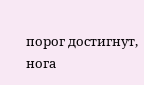порог достигнут, нога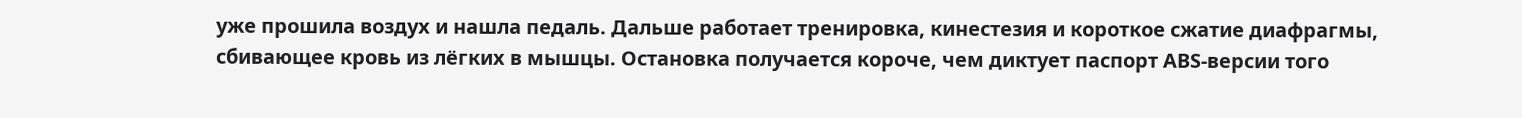уже прошила воздух и нашла педаль. Дальше работает тренировка, кинестезия и короткое сжатие диафрагмы, сбивающее кровь из лёгких в мышцы. Остановка получается короче, чем диктует паспорт ABS-версии того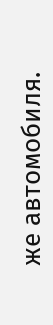же автомобиля.